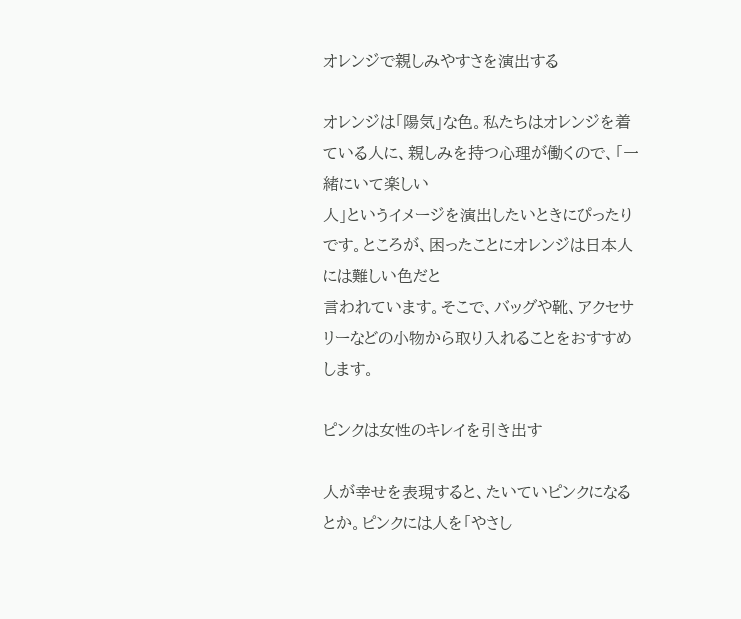オレンジで親しみやすさを演出する

オレンジは「陽気」な色。私たちはオレンジを着ている人に、親しみを持つ心理が働くので、「一緒にいて楽しい
人」というイメージを演出したいときにぴったりです。ところが、困ったことにオレンジは日本人には難しい色だと
言われています。そこで、バッグや靴、アクセサリーなどの小物から取り入れることをおすすめします。

ピンクは女性のキレイを引き出す

人が幸せを表現すると、たいていピンクになるとか。ピンクには人を「やさし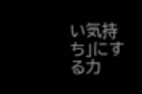い気持ち」にする力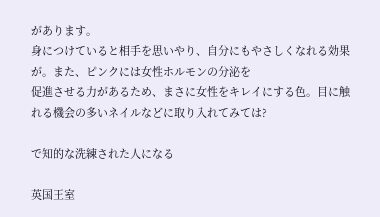があります。
身につけていると相手を思いやり、自分にもやさしくなれる効果が。また、ピンクには女性ホルモンの分泌を
促進させる力があるため、まさに女性をキレイにする色。目に触れる機会の多いネイルなどに取り入れてみては?

で知的な洗練された人になる

英国王室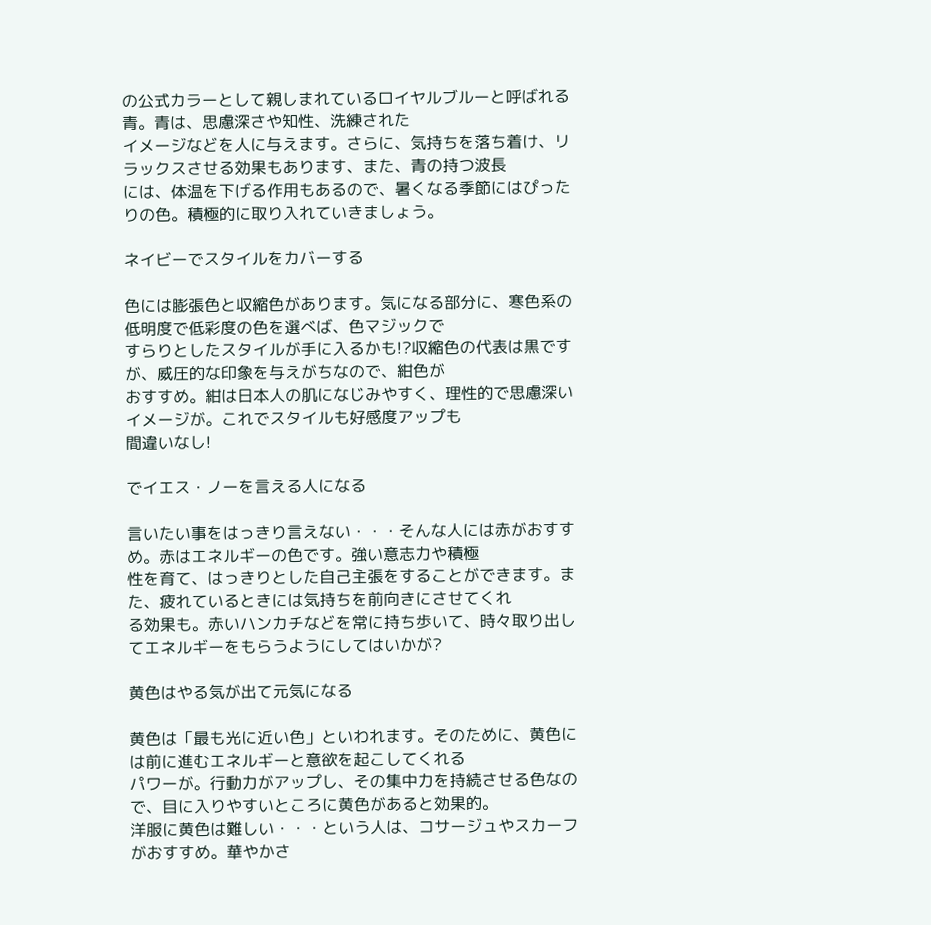の公式カラーとして親しまれているロイヤルブルーと呼ばれる青。青は、思慮深さや知性、洗練された
イメージなどを人に与えます。さらに、気持ちを落ち着け、リラックスさせる効果もあります、また、青の持つ波長
には、体温を下げる作用もあるので、暑くなる季節にはぴったりの色。積極的に取り入れていきましょう。

ネイビーでスタイルをカバーする

色には膨張色と収縮色があります。気になる部分に、寒色系の低明度で低彩度の色を選べば、色マジックで
すらりとしたスタイルが手に入るかも!?収縮色の代表は黒ですが、威圧的な印象を与えがちなので、紺色が
おすすめ。紺は日本人の肌になじみやすく、理性的で思慮深いイメージが。これでスタイルも好感度アップも
間違いなし!

でイエス・ノーを言える人になる

言いたい事をはっきり言えない・・・そんな人には赤がおすすめ。赤はエネルギーの色です。強い意志力や積極
性を育て、はっきりとした自己主張をすることができます。また、疲れているときには気持ちを前向きにさせてくれ
る効果も。赤いハンカチなどを常に持ち歩いて、時々取り出してエネルギーをもらうようにしてはいかが?

黄色はやる気が出て元気になる

黄色は「最も光に近い色」といわれます。そのために、黄色には前に進むエネルギーと意欲を起こしてくれる
パワーが。行動力がアップし、その集中力を持続させる色なので、目に入りやすいところに黄色があると効果的。
洋服に黄色は難しい・・・という人は、コサージュやスカーフがおすすめ。華やかさ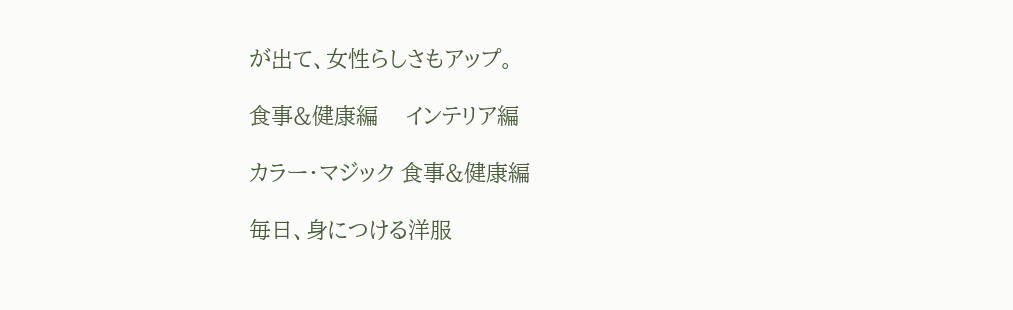が出て、女性らしさもアップ。

食事&健康編    インテリア編

カラー・マジック 食事&健康編

毎日、身につける洋服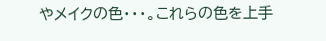やメイクの色・・・。これらの色を上手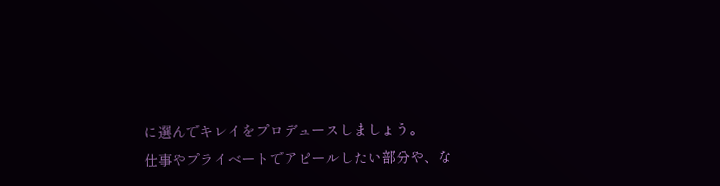に選んでキレイをプロデュースしましょう。
仕事やプライベートでアピールしたい部分や、な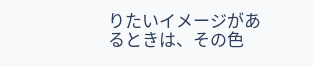りたいイメージがあるときは、その色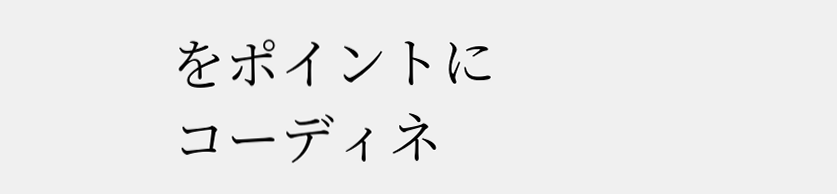をポイントに
コーディネ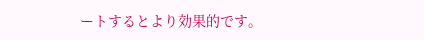ートするとより効果的です。